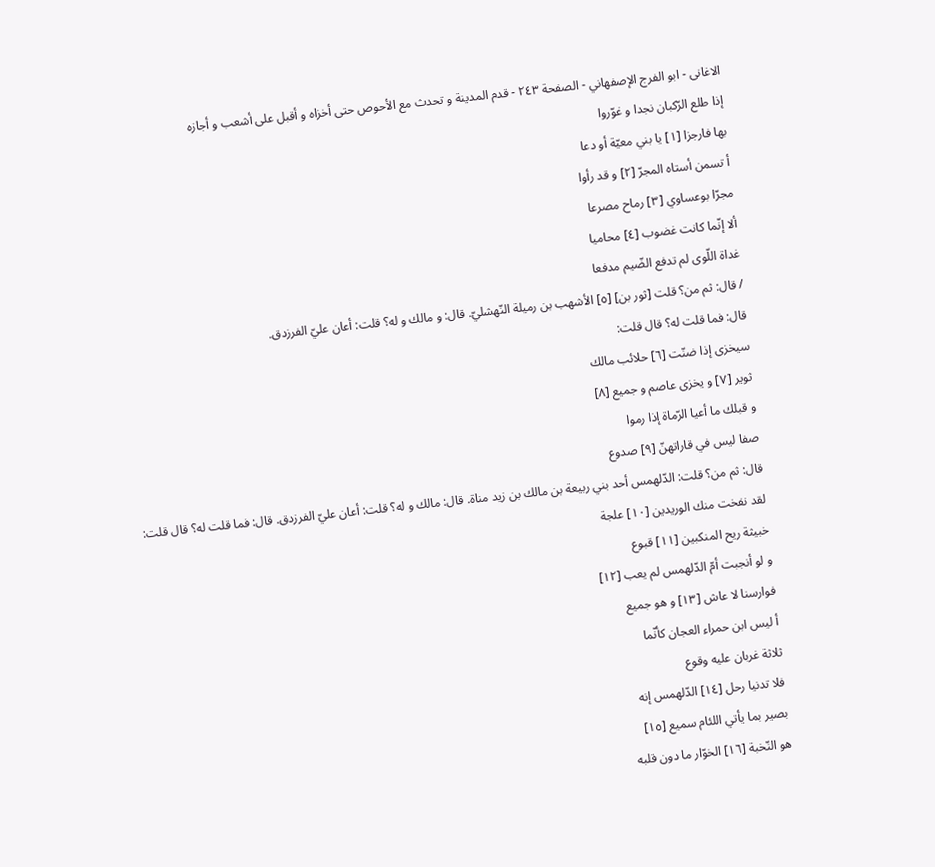الاغانی - ابو الفرج الإصفهاني - الصفحة ٢٤٣ - قدم المدينة و تحدث مع الأحوص حتى أخزاه و أقبل على أشعب و أجازه
إذا طلع الرّكبان نجدا و غوّروا
بها فارجزا [١] يا بني معيّة أو دعا
أ تسمن أستاه المجرّ [٢] و قد رأوا
مجرّا بوعساوي [٣] رماح مصرعا
ألا إنّما كانت غضوب [٤] محاميا
غداة اللّوى لم تدفع الضّيم مدفعا
/ قال: ثم من؟ قلت [ثور بن] [٥] الأشهب بن رميلة النّهشليّ. قال: و مالك و له؟ قلت: أعان عليّ الفرزدق.
قال: فما قلت له؟ قال قلت:
سيخزى إذا ضنّت [٦] حلائب مالك
ثوير [٧] و يخزى عاصم و جميع [٨]
و قبلك ما أعيا الرّماة إذا رموا
صفا ليس في قاراتهنّ [٩] صدوع
قال: ثم من؟ قلت: الدّلهمس أحد بني ربيعة بن مالك بن زيد مناة. قال: مالك و له؟ قلت: أعان عليّ الفرزدق. قال: فما قلت له؟ قال قلت:
لقد نفخت منك الوريدين [١٠] علجة
خبيثة ريح المنكبين [١١] قبوع
و لو أنجبت أمّ الدّلهمس لم يعب [١٢]
فوارسنا لا عاش [١٣] و هو جميع
أ ليس ابن حمراء العجان كأنّما
ثلاثة غربان عليه وقوع
فلا تدنيا رحل [١٤] الدّلهمس إنه
بصير بما يأتي اللئام سميع [١٥]
هو النّخبة [١٦] الخوّار ما دون قلبه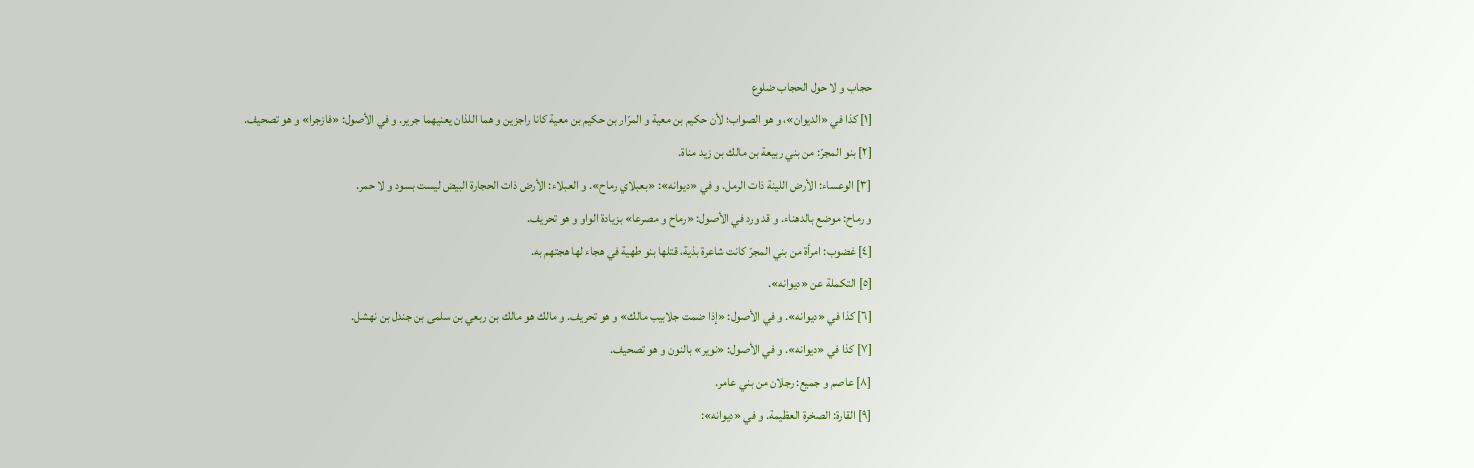حجاب و لا حول الحجاب ضلوع
[١] كذا في «الديوان»، و هو الصواب؛ لأن حكيم بن معية و المرّار بن حكيم بن معية كانا راجزين و هما اللذان يعنيهما جرير. و في الأصول: «فازجرا» و هو تصحيف.
[٢] بنو المجرّ: من بني ربيعة بن مالك بن زيد مناة.
[٣] الوعساء: الأرض اللينة ذات الرمل. و في «ديوانه»: «بعبلاي رماح». و العبلاء: الأرض ذات الحجارة البيض ليست بسود و لا حمر.
و رماح: موضع بالدهناء. و قد ورد في الأصول: «رماح و مصرعا» بزيادة الواو و هو تحريف.
[٤] غضوب: امرأة من بني المجرّ كانت شاعرة بذية، قتلها بنو طهية في هجاء لها هجتهم به.
[٥] التكملة عن «ديوانه».
[٦] كذا في «ديوانه». و في الأصول: «إذا ضمت جلابيب مالك» و هو تحريف. و مالك هو مالك بن ربعي بن سلمى بن جندل بن نهشل.
[٧] كذا في «ديوانه». و في الأصول: «نوير» بالنون و هو تصحيف.
[٨] عاصم و جميع: رجلان من بني عامر.
[٩] القارة: الصخرة العظيمة. و في «ديوانه»: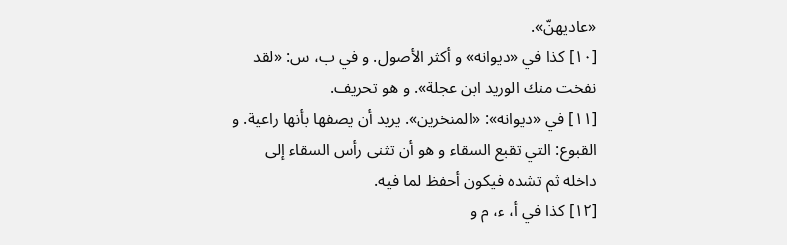«عاديهنّ».
[١٠] كذا في «ديوانه» و أكثر الأصول. و في ب، س: «لقد نفخت منك الوريد ابن عجلة». و هو تحريف.
[١١] في «ديوانه»: «المنخرين». يريد أن يصفها بأنها راعية. و القبوع: التي تقبع السقاء و هو أن تثنى رأس السقاء إلى داخله ثم تشده فيكون أحفظ لما فيه.
[١٢] كذا في أ، ء، م و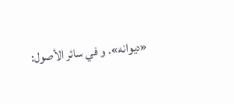«ديوانه». و في سائر الأصول: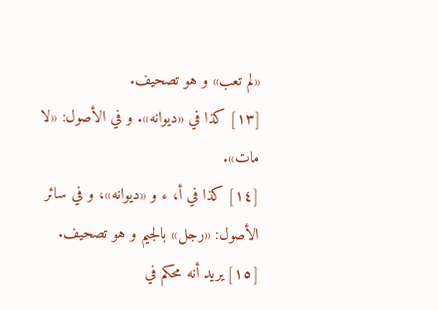«لم تعب» و هو تصحيف.
[١٣] كذا في «ديوانه». و في الأصول: «لا مات».
[١٤] كذا في أ، ء و «ديوانه»، و في سائر الأصول: «رجل» بالجيم و هو تصحيف.
[١٥] يريد أنه محكم في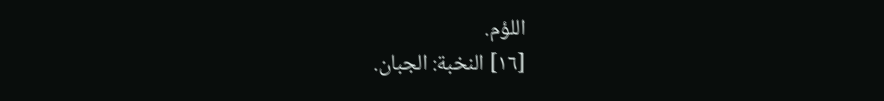اللؤم.
[١٦] النخبة: الجبان.